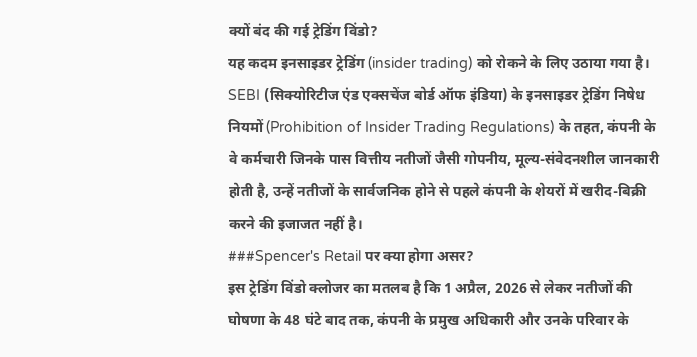क्यों बंद की गई ट्रेडिंग विंडो?
यह कदम इनसाइडर ट्रेडिंग (insider trading) को रोकने के लिए उठाया गया है। SEBI (सिक्योरिटीज एंड एक्सचेंज बोर्ड ऑफ इंडिया) के इनसाइडर ट्रेडिंग निषेध नियमों (Prohibition of Insider Trading Regulations) के तहत, कंपनी के वे कर्मचारी जिनके पास वित्तीय नतीजों जैसी गोपनीय, मूल्य-संवेदनशील जानकारी होती है, उन्हें नतीजों के सार्वजनिक होने से पहले कंपनी के शेयरों में खरीद-बिक्री करने की इजाजत नहीं है।
###Spencer's Retail पर क्या होगा असर?
इस ट्रेडिंग विंडो क्लोजर का मतलब है कि 1 अप्रैल, 2026 से लेकर नतीजों की घोषणा के 48 घंटे बाद तक, कंपनी के प्रमुख अधिकारी और उनके परिवार के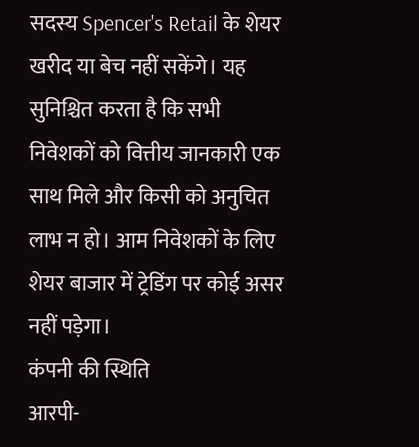सदस्य Spencer's Retail के शेयर खरीद या बेच नहीं सकेंगे। यह सुनिश्चित करता है कि सभी निवेशकों को वित्तीय जानकारी एक साथ मिले और किसी को अनुचित लाभ न हो। आम निवेशकों के लिए शेयर बाजार में ट्रेडिंग पर कोई असर नहीं पड़ेगा।
कंपनी की स्थिति
आरपी-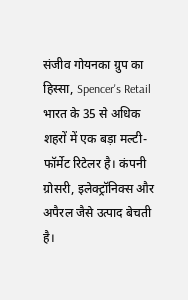संजीव गोयनका ग्रुप का हिस्सा, Spencer's Retail भारत के 35 से अधिक शहरों में एक बड़ा मल्टी-फॉर्मेट रिटेलर है। कंपनी ग्रोसरी, इलेक्ट्रॉनिक्स और अपैरल जैसे उत्पाद बेचती है।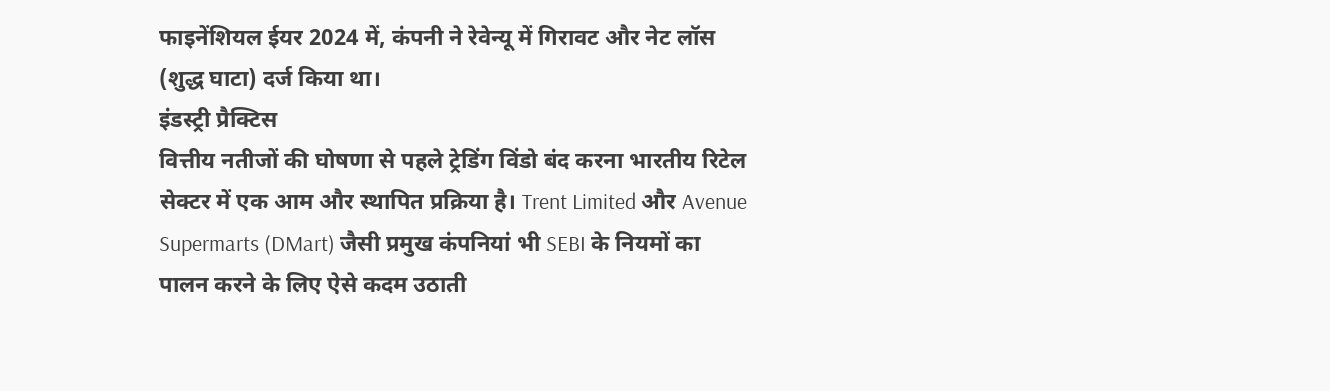फाइनेंशियल ईयर 2024 में, कंपनी ने रेवेन्यू में गिरावट और नेट लॉस (शुद्ध घाटा) दर्ज किया था।
इंडस्ट्री प्रैक्टिस
वित्तीय नतीजों की घोषणा से पहले ट्रेडिंग विंडो बंद करना भारतीय रिटेल सेक्टर में एक आम और स्थापित प्रक्रिया है। Trent Limited और Avenue Supermarts (DMart) जैसी प्रमुख कंपनियां भी SEBI के नियमों का पालन करने के लिए ऐसे कदम उठाती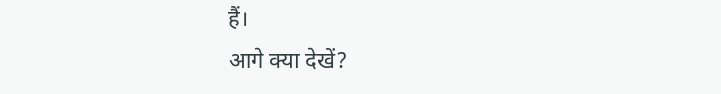हैं।
आगे क्या देखें?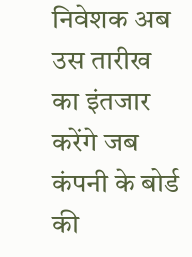निवेशक अब उस तारीख का इंतजार करेंगे जब कंपनी के बोर्ड की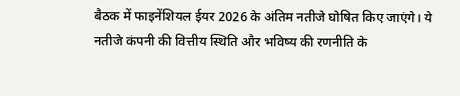बैठक में फाइनेंशियल ईयर 2026 के अंतिम नतीजे घोषित किए जाएंगे। ये नतीजे कंपनी की वित्तीय स्थिति और भविष्य की रणनीति के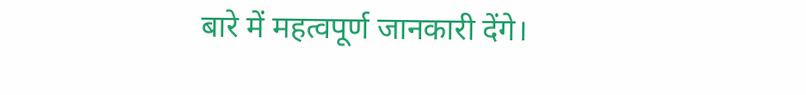बारे में महत्वपूर्ण जानकारी देंगे।